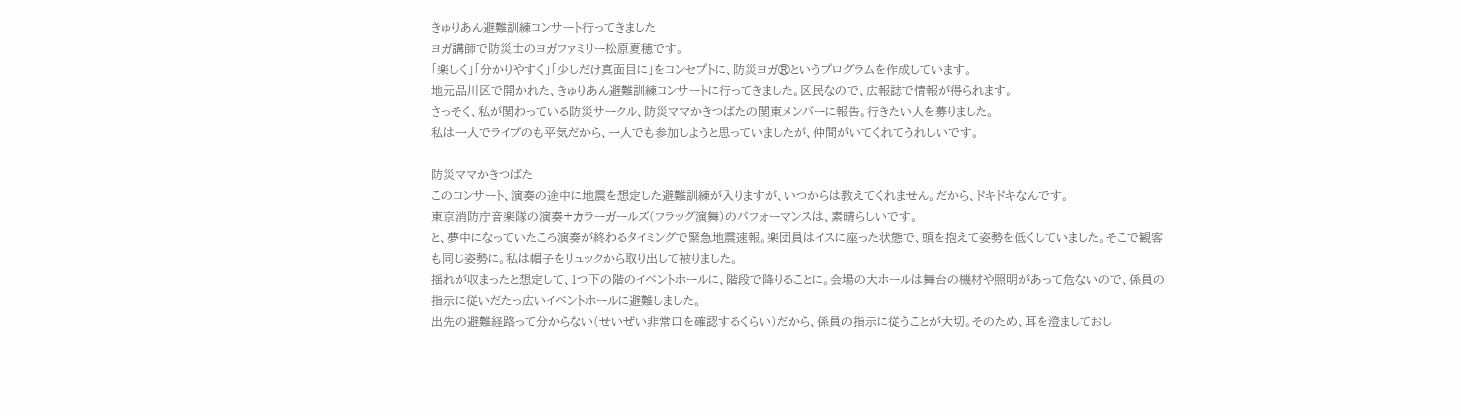きゅりあん避難訓練コンサート行ってきました
ヨガ講師で防災士のヨガファミリー松原夏穂です。
「楽しく」「分かりやすく」「少しだけ真面目に」をコンセプトに、防災ヨガ®というプログラムを作成しています。
地元品川区で開かれた、きゅりあん避難訓練コンサートに行ってきました。区民なので、広報誌で情報が得られます。
さっそく、私が関わっている防災サークル、防災ママかきつばたの関東メンバーに報告。行きたい人を募りました。
私は一人でライブのも平気だから、一人でも参加しようと思っていましたが、仲間がいてくれてうれしいです。

防災ママかきつばた
このコンサート、演奏の途中に地震を想定した避難訓練が入りますが、いつからは教えてくれません。だから、ドキドキなんです。
東京消防庁音楽隊の演奏+カラーガールズ(フラッグ演舞)のパフォーマンスは、素晴らしいです。
と、夢中になっていたころ演奏が終わるタイミングで緊急地震速報。楽団員はイスに座った状態で、頭を抱えて姿勢を低くしていました。そこで観客も同じ姿勢に。私は帽子をリュックから取り出して被りました。
揺れが収まったと想定して、1つ下の階のイベントホールに、階段で降りることに。会場の大ホールは舞台の機材や照明があって危ないので、係員の指示に従いだたっ広いイベントホールに避難しました。
出先の避難経路って分からない(せいぜい非常口を確認するくらい)だから、係員の指示に従うことが大切。そのため、耳を澄ましておし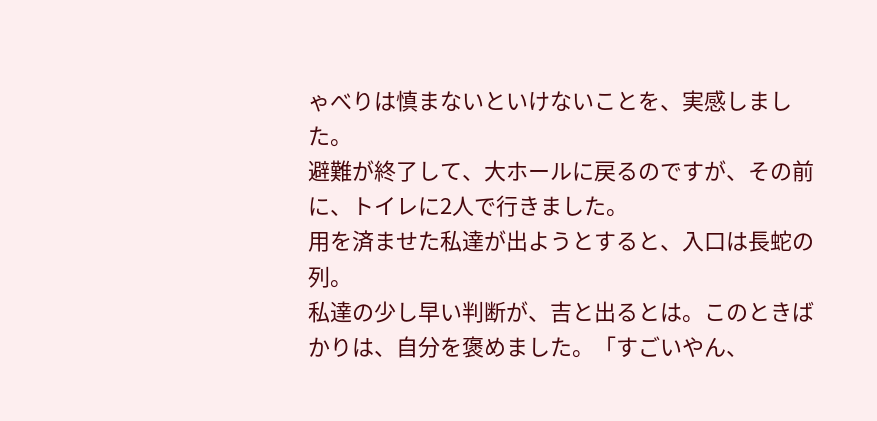ゃべりは慎まないといけないことを、実感しました。
避難が終了して、大ホールに戻るのですが、その前に、トイレに2人で行きました。
用を済ませた私達が出ようとすると、入口は長蛇の列。
私達の少し早い判断が、吉と出るとは。このときばかりは、自分を褒めました。「すごいやん、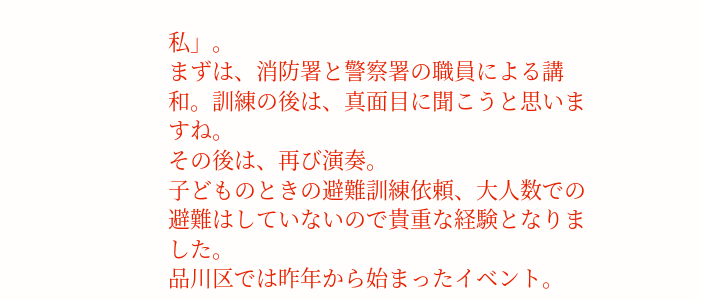私」。
まずは、消防署と警察署の職員による講和。訓練の後は、真面目に聞こうと思いますね。
その後は、再び演奏。
子どものときの避難訓練依頼、大人数での避難はしていないので貴重な経験となりました。
品川区では昨年から始まったイベント。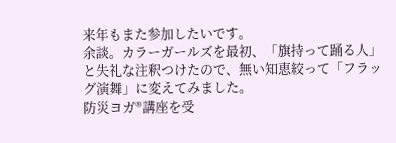来年もまた参加したいです。
余談。カラーガールズを最初、「旗持って踊る人」と失礼な注釈つけたので、無い知恵絞って「フラッグ演舞」に変えてみました。
防災ヨガ®講座を受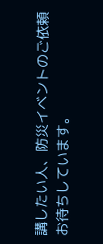講したい人、防災イベントのご依頼お待ちしています。